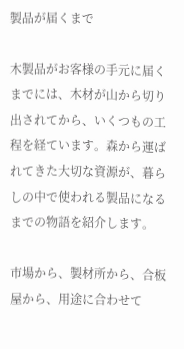製品が届くまで

木製品がお客様の手元に届くまでには、木材が山から切り出されてから、いくつもの工程を経ています。森から運ばれてきた大切な資源が、暮らしの中で使われる製品になるまでの物語を紹介します。

市場から、製材所から、合板屋から、用途に合わせて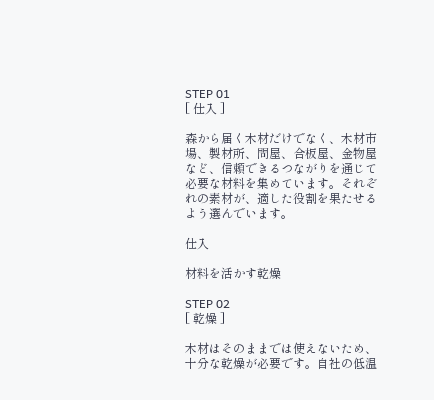STEP 01
[ 仕入 ]

森から届く木材だけでなく、木材市場、製材所、問屋、合板屋、金物屋など、信頼できるつながりを通じて必要な材料を集めています。それぞれの素材が、適した役割を果たせるよう選んでいます。

仕入

材料を活かす乾燥

STEP 02
[ 乾燥 ]

木材はそのままでは使えないため、十分な乾燥が必要です。自社の低温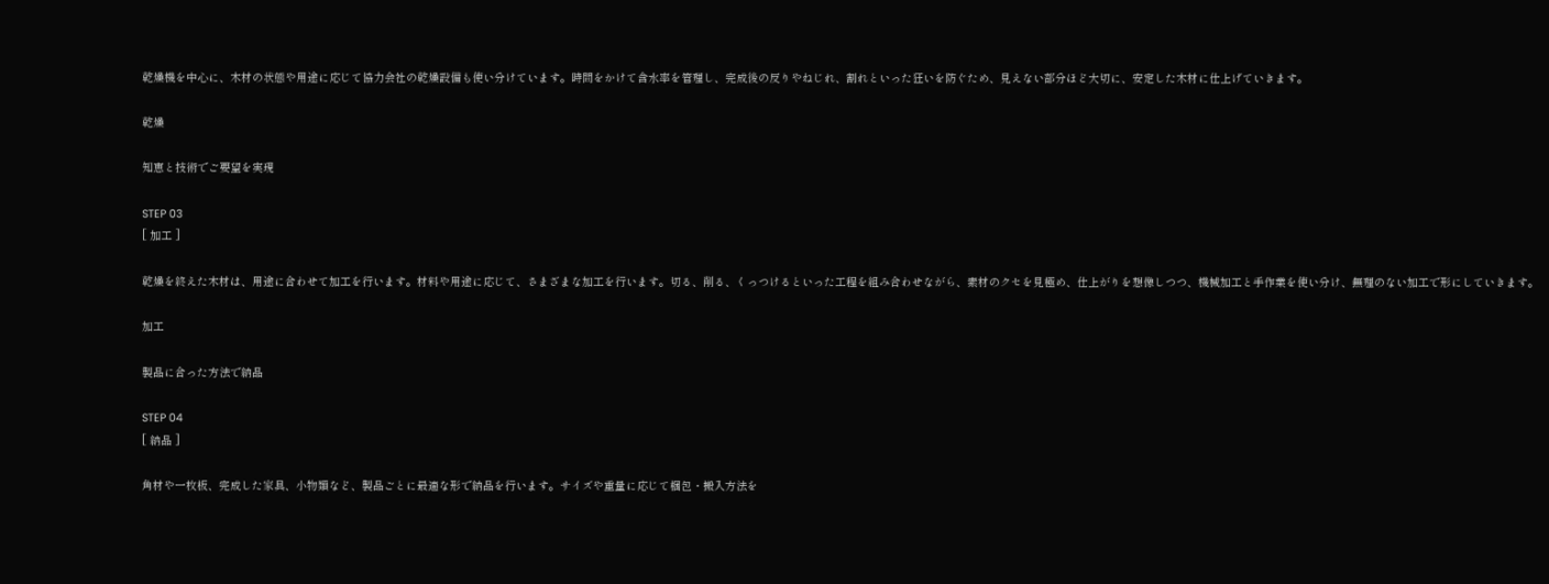乾燥機を中心に、木材の状態や用途に応じて協力会社の乾燥設備も使い分けています。時間をかけて含水率を管理し、完成後の反りやねじれ、割れといった狂いを防ぐため、見えない部分ほど大切に、安定した木材に仕上げていきます。

乾燥

知恵と技術でご要望を実現

STEP 03
[ 加工 ]

乾燥を終えた木材は、用途に合わせて加工を行います。材料や用途に応じて、さまざまな加工を行います。切る、削る、くっつけるといった工程を組み合わせながら、素材のクセを見極め、仕上がりを想像しつつ、機械加工と手作業を使い分け、無理のない加工で形にしていきます。

加工

製品に合った方法で納品

STEP 04
[ 納品 ]

角材や一枚板、完成した家具、小物類など、製品ごとに最適な形で納品を行います。サイズや重量に応じて梱包・搬入方法を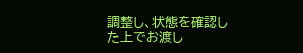調整し、状態を確認した上でお渡し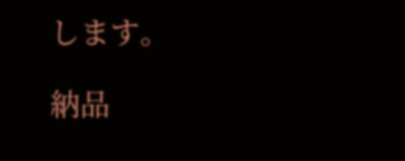します。

納品